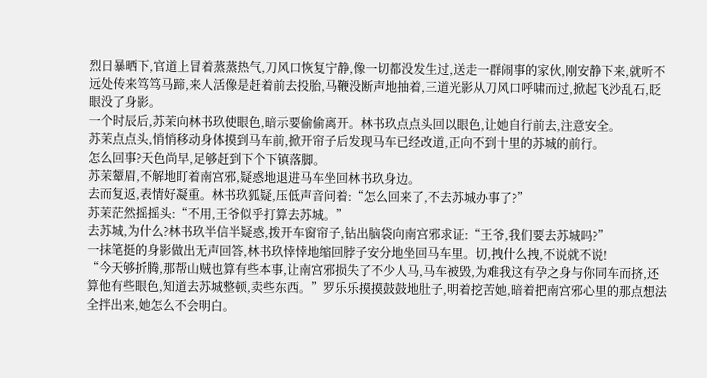烈日暴晒下,官道上冒着蒸蒸热气,刀风口恢复宁静,像一切都没发生过,送走一群闹事的家伙,刚安静下来,就听不远处传来笃笃马蹄,来人活像是赶着前去投胎,马鞭没断声地抽着,三道光影从刀风口呼啸而过,掀起飞沙乱石,眨眼没了身影。
一个时辰后,苏茉向林书玖使眼色,暗示要偷偷离开。林书玖点点头回以眼色,让她自行前去,注意安全。
苏茉点点头,悄悄移动身体摸到马车前,掀开帘子后发现马车已经改道,正向不到十里的苏城的前行。
怎么回事?天色尚早,足够赶到下个下镇落脚。
苏茉颦眉,不解地盯着南宫邪,疑惑地退进马车坐回林书玖身边。
去而复返,表情好凝重。林书玖狐疑,压低声音问着:“怎么回来了,不去苏城办事了?”
苏茉茫然摇摇头:“不用,王爷似乎打算去苏城。”
去苏城,为什么?林书玖半信半疑惑,拨开车窗帘子,钻出脑袋向南宫邪求证:“王爷,我们要去苏城吗?”
一抹笔挺的身影做出无声回答,林书玖悻悻地缩回脖子安分地坐回马车里。切,拽什么拽,不说就不说!
“今天够折腾,那帮山贼也算有些本事,让南宫邪损失了不少人马,马车被毁,为难我这有孕之身与你同车而挤,还算他有些眼色,知道去苏城整顿,卖些东西。”罗乐乐摸摸鼓鼓地肚子,明着挖苦她,暗着把南宫邪心里的那点想法全拌出来,她怎么不会明白。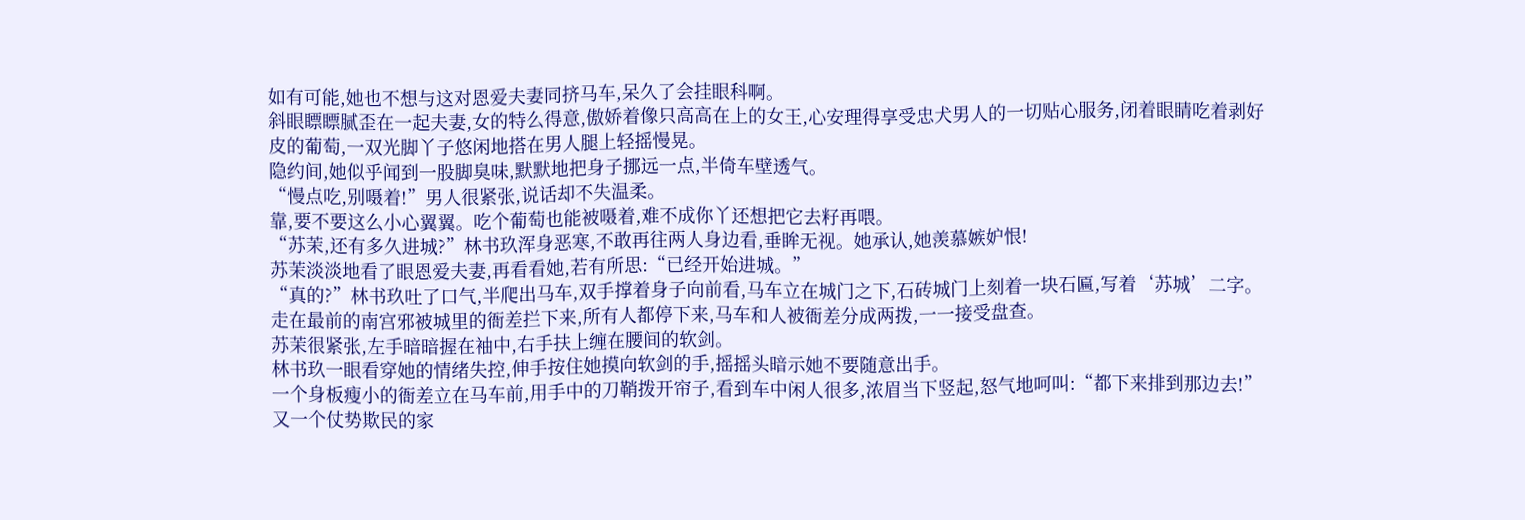如有可能,她也不想与这对恩爱夫妻同挤马车,呆久了会挂眼科啊。
斜眼瞟瞟腻歪在一起夫妻,女的特么得意,傲娇着像只高高在上的女王,心安理得享受忠犬男人的一切贴心服务,闭着眼睛吃着剥好皮的葡萄,一双光脚丫子悠闲地搭在男人腿上轻摇慢晃。
隐约间,她似乎闻到一股脚臭味,默默地把身子挪远一点,半倚车壁透气。
“慢点吃,别嗫着!”男人很紧张,说话却不失温柔。
靠,要不要这么小心翼翼。吃个葡萄也能被嗫着,难不成你丫还想把它去籽再喂。
“苏茉,还有多久进城?”林书玖浑身恶寒,不敢再往两人身边看,垂眸无视。她承认,她羡慕嫉妒恨!
苏茉淡淡地看了眼恩爱夫妻,再看看她,若有所思:“已经开始进城。”
“真的?”林书玖吐了口气,半爬出马车,双手撑着身子向前看,马车立在城门之下,石砖城门上刻着一块石匾,写着‘苏城’二字。
走在最前的南宫邪被城里的衙差拦下来,所有人都停下来,马车和人被衙差分成两拨,一一接受盘查。
苏茉很紧张,左手暗暗握在袖中,右手扶上缠在腰间的软剑。
林书玖一眼看穿她的情绪失控,伸手按住她摸向软剑的手,摇摇头暗示她不要随意出手。
一个身板瘦小的衙差立在马车前,用手中的刀鞘拨开帘子,看到车中闲人很多,浓眉当下竖起,怒气地呵叫:“都下来排到那边去!”
又一个仗势欺民的家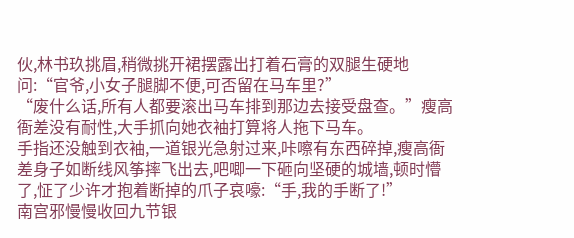伙,林书玖挑眉,稍微挑开裙摆露出打着石膏的双腿生硬地问:“官爷,小女子腿脚不便,可否留在马车里?”
“废什么话,所有人都要滚出马车排到那边去接受盘查。”瘦高衙差没有耐性,大手抓向她衣袖打算将人拖下马车。
手指还没触到衣袖,一道银光急射过来,咔嚓有东西碎掉,瘦高衙差身子如断线风筝摔飞出去,吧唧一下砸向坚硬的城墙,顿时懵了,怔了少许才抱着断掉的爪子哀嚎:“手,我的手断了!”
南宫邪慢慢收回九节银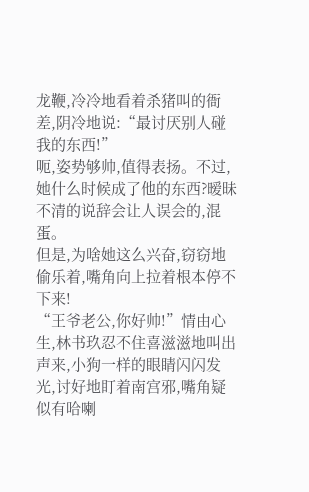龙鞭,冷冷地看着杀猪叫的衙差,阴冷地说:“最讨厌别人碰我的东西!”
呃,姿势够帅,值得表扬。不过,她什么时候成了他的东西?暧昧不清的说辞会让人误会的,混蛋。
但是,为啥她这么兴奋,窃窃地偷乐着,嘴角向上拉着根本停不下来!
“王爷老公,你好帅!”情由心生,林书玖忍不住喜滋滋地叫出声来,小狗一样的眼睛闪闪发光,讨好地盯着南宫邪,嘴角疑似有哈喇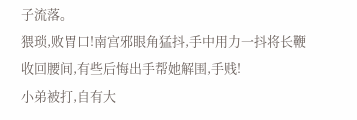子流落。
猥琐,败胃口!南宫邪眼角猛抖,手中用力一抖将长鞭收回腰间,有些后悔出手帮她解围,手贱!
小弟被打,自有大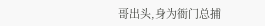哥出头,身为衙门总捕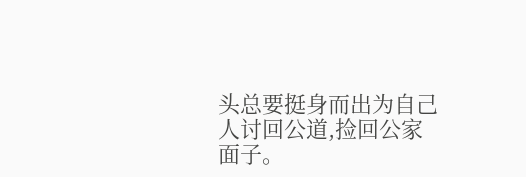头总要挺身而出为自己人讨回公道,捡回公家面子。